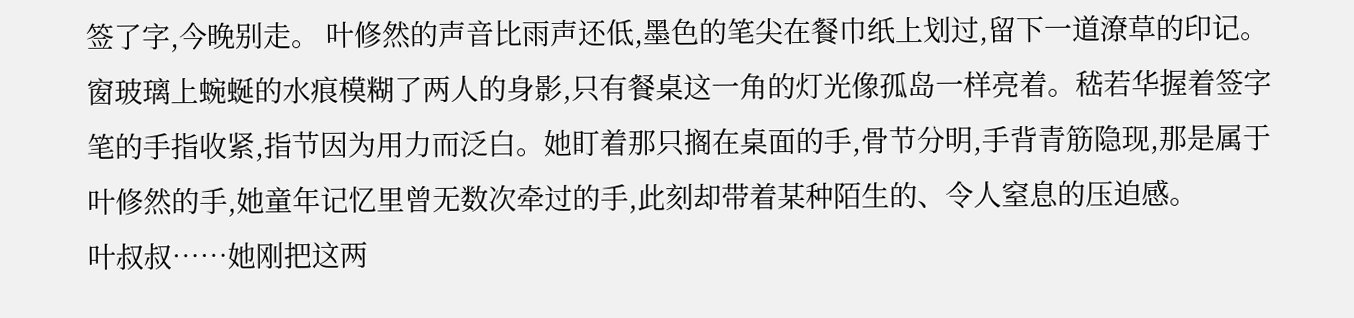签了字,今晚别走。 叶修然的声音比雨声还低,墨色的笔尖在餐巾纸上划过,留下一道潦草的印记。
窗玻璃上蜿蜒的水痕模糊了两人的身影,只有餐桌这一角的灯光像孤岛一样亮着。嵇若华握着签字笔的手指收紧,指节因为用力而泛白。她盯着那只搁在桌面的手,骨节分明,手背青筋隐现,那是属于叶修然的手,她童年记忆里曾无数次牵过的手,此刻却带着某种陌生的、令人窒息的压迫感。
叶叔叔……她刚把这两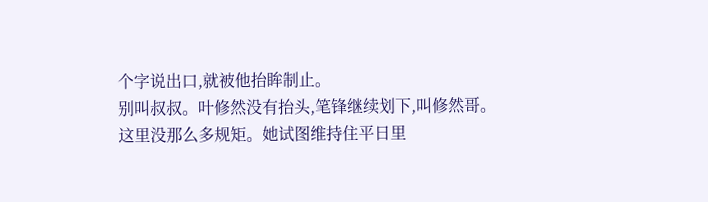个字说出口,就被他抬眸制止。
别叫叔叔。叶修然没有抬头,笔锋继续划下,叫修然哥。
这里没那么多规矩。她试图维持住平日里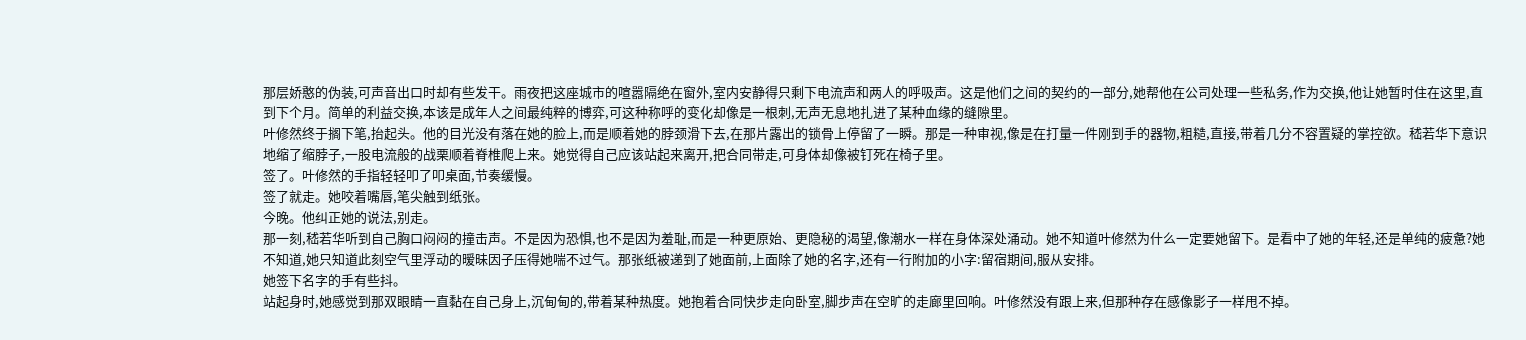那层娇憨的伪装,可声音出口时却有些发干。雨夜把这座城市的喧嚣隔绝在窗外,室内安静得只剩下电流声和两人的呼吸声。这是他们之间的契约的一部分,她帮他在公司处理一些私务,作为交换,他让她暂时住在这里,直到下个月。简单的利益交换,本该是成年人之间最纯粹的博弈,可这种称呼的变化却像是一根刺,无声无息地扎进了某种血缘的缝隙里。
叶修然终于搁下笔,抬起头。他的目光没有落在她的脸上,而是顺着她的脖颈滑下去,在那片露出的锁骨上停留了一瞬。那是一种审视,像是在打量一件刚到手的器物,粗糙,直接,带着几分不容置疑的掌控欲。嵇若华下意识地缩了缩脖子,一股电流般的战栗顺着脊椎爬上来。她觉得自己应该站起来离开,把合同带走,可身体却像被钉死在椅子里。
签了。叶修然的手指轻轻叩了叩桌面,节奏缓慢。
签了就走。她咬着嘴唇,笔尖触到纸张。
今晚。他纠正她的说法,别走。
那一刻,嵇若华听到自己胸口闷闷的撞击声。不是因为恐惧,也不是因为羞耻,而是一种更原始、更隐秘的渴望,像潮水一样在身体深处涌动。她不知道叶修然为什么一定要她留下。是看中了她的年轻,还是单纯的疲惫?她不知道,她只知道此刻空气里浮动的暧昧因子压得她喘不过气。那张纸被递到了她面前,上面除了她的名字,还有一行附加的小字:留宿期间,服从安排。
她签下名字的手有些抖。
站起身时,她感觉到那双眼睛一直黏在自己身上,沉甸甸的,带着某种热度。她抱着合同快步走向卧室,脚步声在空旷的走廊里回响。叶修然没有跟上来,但那种存在感像影子一样甩不掉。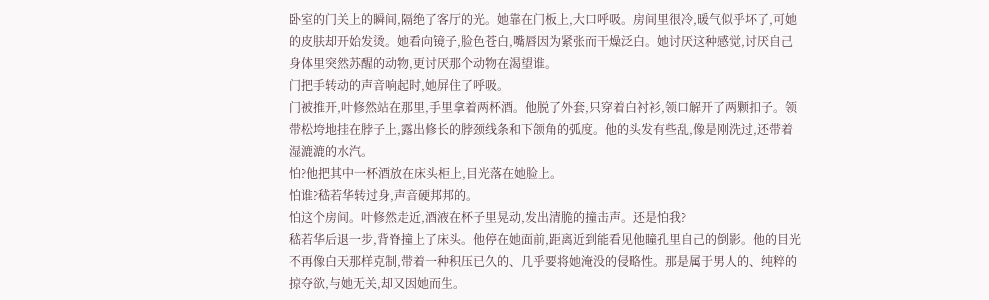卧室的门关上的瞬间,隔绝了客厅的光。她靠在门板上,大口呼吸。房间里很冷,暖气似乎坏了,可她的皮肤却开始发烫。她看向镜子,脸色苍白,嘴唇因为紧张而干燥泛白。她讨厌这种感觉,讨厌自己身体里突然苏醒的动物,更讨厌那个动物在渴望谁。
门把手转动的声音响起时,她屏住了呼吸。
门被推开,叶修然站在那里,手里拿着两杯酒。他脱了外套,只穿着白衬衫,领口解开了两颗扣子。领带松垮地挂在脖子上,露出修长的脖颈线条和下颌角的弧度。他的头发有些乱,像是刚洗过,还带着湿漉漉的水汽。
怕?他把其中一杯酒放在床头柜上,目光落在她脸上。
怕谁?嵇若华转过身,声音硬邦邦的。
怕这个房间。叶修然走近,酒液在杯子里晃动,发出清脆的撞击声。还是怕我?
嵇若华后退一步,背脊撞上了床头。他停在她面前,距离近到能看见他瞳孔里自己的倒影。他的目光不再像白天那样克制,带着一种积压已久的、几乎要将她淹没的侵略性。那是属于男人的、纯粹的掠夺欲,与她无关,却又因她而生。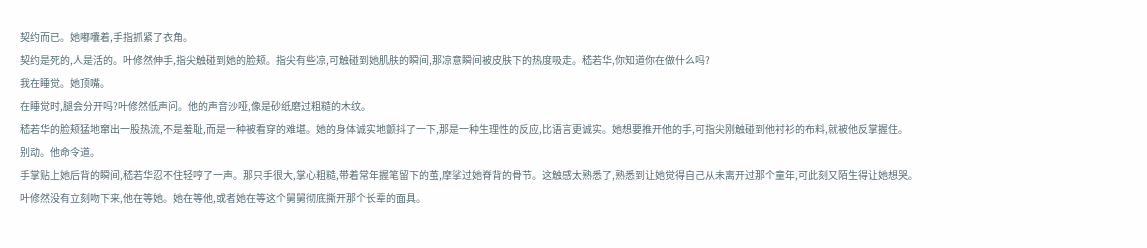契约而已。她嘟囔着,手指抓紧了衣角。
契约是死的,人是活的。叶修然伸手,指尖触碰到她的脸颊。指尖有些凉,可触碰到她肌肤的瞬间,那凉意瞬间被皮肤下的热度吸走。嵇若华,你知道你在做什么吗?
我在睡觉。她顶嘴。
在睡觉时,腿会分开吗?叶修然低声问。他的声音沙哑,像是砂纸磨过粗糙的木纹。
嵇若华的脸颊猛地窜出一股热流,不是羞耻,而是一种被看穿的难堪。她的身体诚实地颤抖了一下,那是一种生理性的反应,比语言更诚实。她想要推开他的手,可指尖刚触碰到他衬衫的布料,就被他反掌握住。
别动。他命令道。
手掌贴上她后背的瞬间,嵇若华忍不住轻哼了一声。那只手很大,掌心粗糙,带着常年握笔留下的茧,摩挲过她脊背的骨节。这触感太熟悉了,熟悉到让她觉得自己从未离开过那个童年,可此刻又陌生得让她想哭。
叶修然没有立刻吻下来,他在等她。她在等他,或者她在等这个舅舅彻底撕开那个长辈的面具。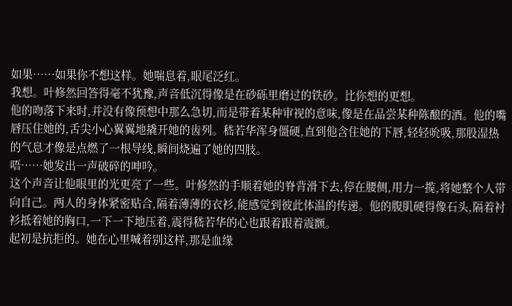如果……如果你不想这样。她喘息着,眼尾泛红。
我想。叶修然回答得毫不犹豫,声音低沉得像是在砂砾里磨过的铁砂。比你想的更想。
他的吻落下来时,并没有像预想中那么急切,而是带着某种审视的意味,像是在品尝某种陈酿的酒。他的嘴唇压住她的,舌尖小心翼翼地撬开她的齿列。嵇若华浑身僵硬,直到他含住她的下唇,轻轻吮吸,那股湿热的气息才像是点燃了一根导线,瞬间烧遍了她的四肢。
唔……她发出一声破碎的呻吟。
这个声音让他眼里的光更亮了一些。叶修然的手顺着她的脊背滑下去,停在腰侧,用力一揽,将她整个人带向自己。两人的身体紧密贴合,隔着薄薄的衣衫,能感觉到彼此体温的传递。他的腹肌硬得像石头,隔着衬衫抵着她的胸口,一下一下地压着,震得嵇若华的心也跟着跟着震颤。
起初是抗拒的。她在心里喊着别这样,那是血缘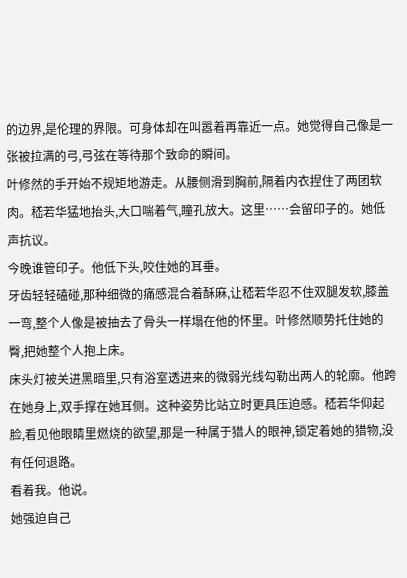的边界,是伦理的界限。可身体却在叫嚣着再靠近一点。她觉得自己像是一张被拉满的弓,弓弦在等待那个致命的瞬间。
叶修然的手开始不规矩地游走。从腰侧滑到胸前,隔着内衣捏住了两团软肉。嵇若华猛地抬头,大口喘着气,瞳孔放大。这里……会留印子的。她低声抗议。
今晚谁管印子。他低下头,咬住她的耳垂。
牙齿轻轻磕碰,那种细微的痛感混合着酥麻,让嵇若华忍不住双腿发软,膝盖一弯,整个人像是被抽去了骨头一样塌在他的怀里。叶修然顺势托住她的臀,把她整个人抱上床。
床头灯被关进黑暗里,只有浴室透进来的微弱光线勾勒出两人的轮廓。他跨在她身上,双手撑在她耳侧。这种姿势比站立时更具压迫感。嵇若华仰起脸,看见他眼睛里燃烧的欲望,那是一种属于猎人的眼神,锁定着她的猎物,没有任何退路。
看着我。他说。
她强迫自己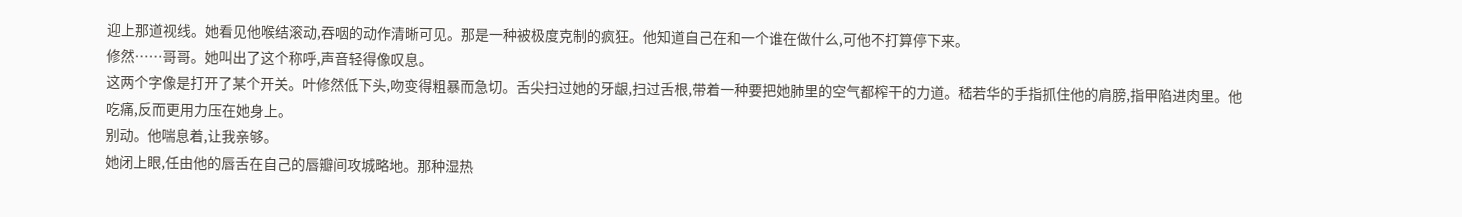迎上那道视线。她看见他喉结滚动,吞咽的动作清晰可见。那是一种被极度克制的疯狂。他知道自己在和一个谁在做什么,可他不打算停下来。
修然……哥哥。她叫出了这个称呼,声音轻得像叹息。
这两个字像是打开了某个开关。叶修然低下头,吻变得粗暴而急切。舌尖扫过她的牙龈,扫过舌根,带着一种要把她肺里的空气都榨干的力道。嵇若华的手指抓住他的肩膀,指甲陷进肉里。他吃痛,反而更用力压在她身上。
别动。他喘息着,让我亲够。
她闭上眼,任由他的唇舌在自己的唇瓣间攻城略地。那种湿热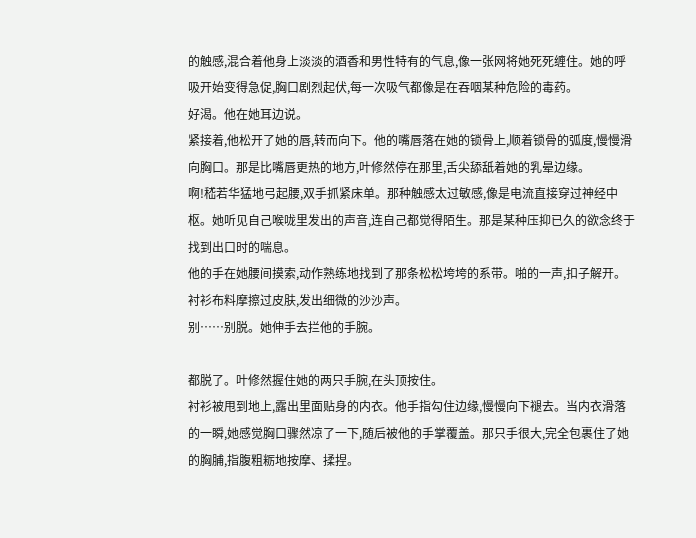的触感,混合着他身上淡淡的酒香和男性特有的气息,像一张网将她死死缠住。她的呼吸开始变得急促,胸口剧烈起伏,每一次吸气都像是在吞咽某种危险的毒药。
好渴。他在她耳边说。
紧接着,他松开了她的唇,转而向下。他的嘴唇落在她的锁骨上,顺着锁骨的弧度,慢慢滑向胸口。那是比嘴唇更热的地方,叶修然停在那里,舌尖舔舐着她的乳晕边缘。
啊!嵇若华猛地弓起腰,双手抓紧床单。那种触感太过敏感,像是电流直接穿过神经中枢。她听见自己喉咙里发出的声音,连自己都觉得陌生。那是某种压抑已久的欲念终于找到出口时的喘息。
他的手在她腰间摸索,动作熟练地找到了那条松松垮垮的系带。啪的一声,扣子解开。衬衫布料摩擦过皮肤,发出细微的沙沙声。
别……别脱。她伸手去拦他的手腕。

都脱了。叶修然握住她的两只手腕,在头顶按住。
衬衫被甩到地上,露出里面贴身的内衣。他手指勾住边缘,慢慢向下褪去。当内衣滑落的一瞬,她感觉胸口骤然凉了一下,随后被他的手掌覆盖。那只手很大,完全包裹住了她的胸脯,指腹粗粝地按摩、揉捏。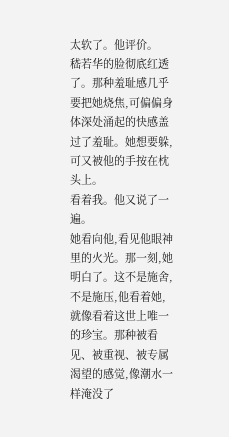太软了。他评价。
嵇若华的脸彻底红透了。那种羞耻感几乎要把她烧焦,可偏偏身体深处涌起的快感盖过了羞耻。她想要躲,可又被他的手按在枕头上。
看着我。他又说了一遍。
她看向他,看见他眼神里的火光。那一刻,她明白了。这不是施舍,不是施压,他看着她,就像看着这世上唯一的珍宝。那种被看见、被重视、被专属渴望的感觉,像潮水一样淹没了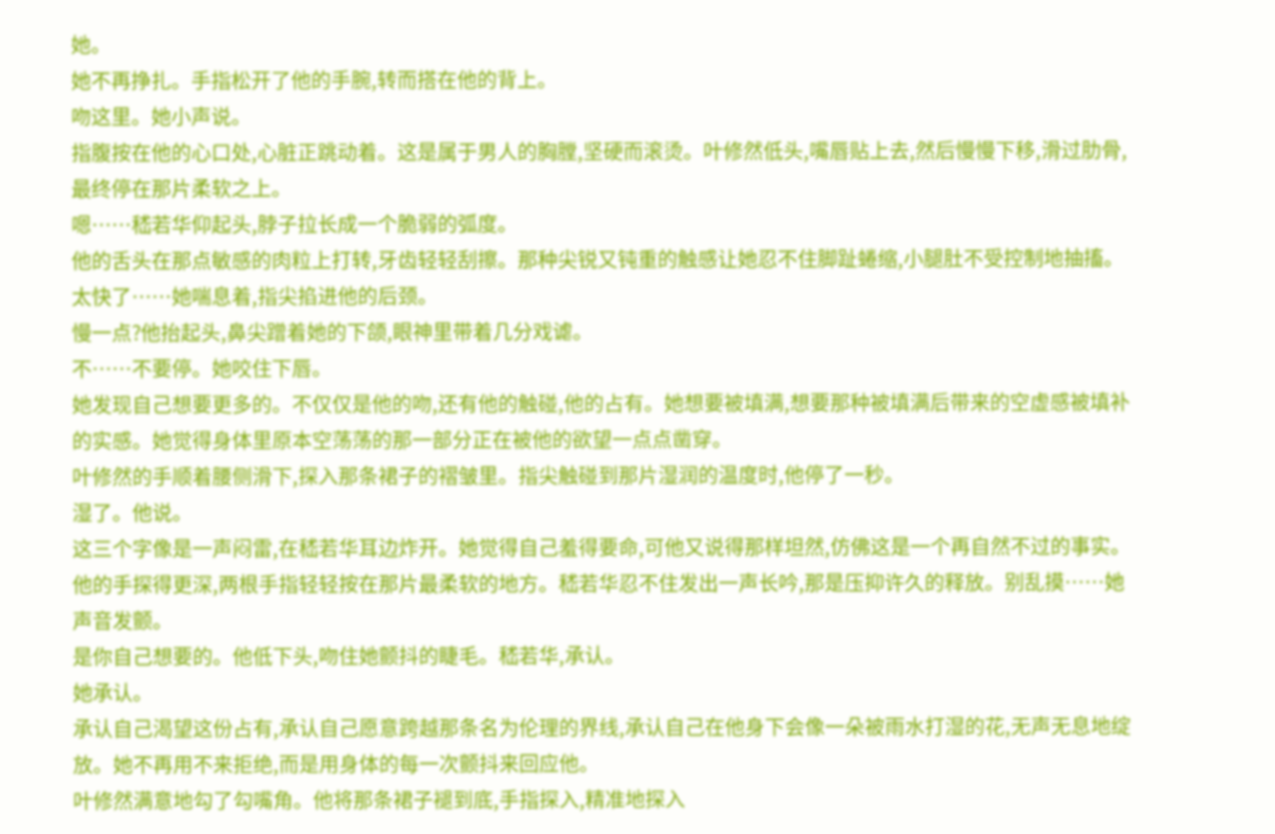她。
她不再挣扎。手指松开了他的手腕,转而搭在他的背上。
吻这里。她小声说。
指腹按在他的心口处,心脏正跳动着。这是属于男人的胸膛,坚硬而滚烫。叶修然低头,嘴唇贴上去,然后慢慢下移,滑过肋骨,最终停在那片柔软之上。
嗯……嵇若华仰起头,脖子拉长成一个脆弱的弧度。
他的舌头在那点敏感的肉粒上打转,牙齿轻轻刮擦。那种尖锐又钝重的触感让她忍不住脚趾蜷缩,小腿肚不受控制地抽搐。太快了……她喘息着,指尖掐进他的后颈。
慢一点?他抬起头,鼻尖蹭着她的下颌,眼神里带着几分戏谑。
不……不要停。她咬住下唇。
她发现自己想要更多的。不仅仅是他的吻,还有他的触碰,他的占有。她想要被填满,想要那种被填满后带来的空虚感被填补的实感。她觉得身体里原本空荡荡的那一部分正在被他的欲望一点点凿穿。
叶修然的手顺着腰侧滑下,探入那条裙子的褶皱里。指尖触碰到那片湿润的温度时,他停了一秒。
湿了。他说。
这三个字像是一声闷雷,在嵇若华耳边炸开。她觉得自己羞得要命,可他又说得那样坦然,仿佛这是一个再自然不过的事实。
他的手探得更深,两根手指轻轻按在那片最柔软的地方。嵇若华忍不住发出一声长吟,那是压抑许久的释放。别乱摸……她声音发颤。
是你自己想要的。他低下头,吻住她颤抖的睫毛。嵇若华,承认。
她承认。
承认自己渴望这份占有,承认自己愿意跨越那条名为伦理的界线,承认自己在他身下会像一朵被雨水打湿的花,无声无息地绽放。她不再用不来拒绝,而是用身体的每一次颤抖来回应他。
叶修然满意地勾了勾嘴角。他将那条裙子褪到底,手指探入,精准地探入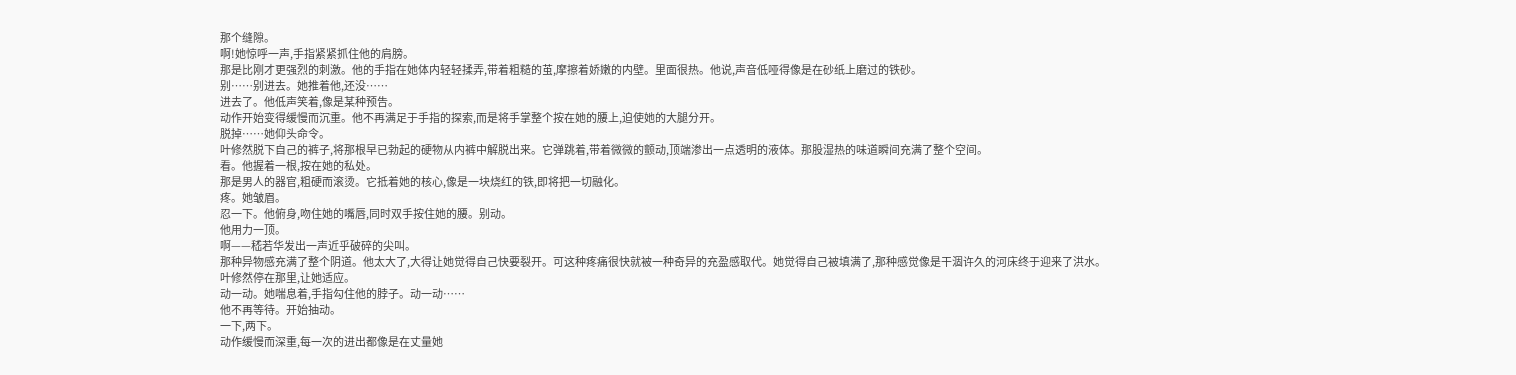那个缝隙。
啊!她惊呼一声,手指紧紧抓住他的肩膀。
那是比刚才更强烈的刺激。他的手指在她体内轻轻揉弄,带着粗糙的茧,摩擦着娇嫩的内壁。里面很热。他说,声音低哑得像是在砂纸上磨过的铁砂。
别……别进去。她推着他,还没……
进去了。他低声笑着,像是某种预告。
动作开始变得缓慢而沉重。他不再满足于手指的探索,而是将手掌整个按在她的腰上,迫使她的大腿分开。
脱掉……她仰头命令。
叶修然脱下自己的裤子,将那根早已勃起的硬物从内裤中解脱出来。它弹跳着,带着微微的颤动,顶端渗出一点透明的液体。那股湿热的味道瞬间充满了整个空间。
看。他握着一根,按在她的私处。
那是男人的器官,粗硬而滚烫。它抵着她的核心,像是一块烧红的铁,即将把一切融化。
疼。她皱眉。
忍一下。他俯身,吻住她的嘴唇,同时双手按住她的腰。别动。
他用力一顶。
啊——嵇若华发出一声近乎破碎的尖叫。
那种异物感充满了整个阴道。他太大了,大得让她觉得自己快要裂开。可这种疼痛很快就被一种奇异的充盈感取代。她觉得自己被填满了,那种感觉像是干涸许久的河床终于迎来了洪水。
叶修然停在那里,让她适应。
动一动。她喘息着,手指勾住他的脖子。动一动……
他不再等待。开始抽动。
一下,两下。
动作缓慢而深重,每一次的进出都像是在丈量她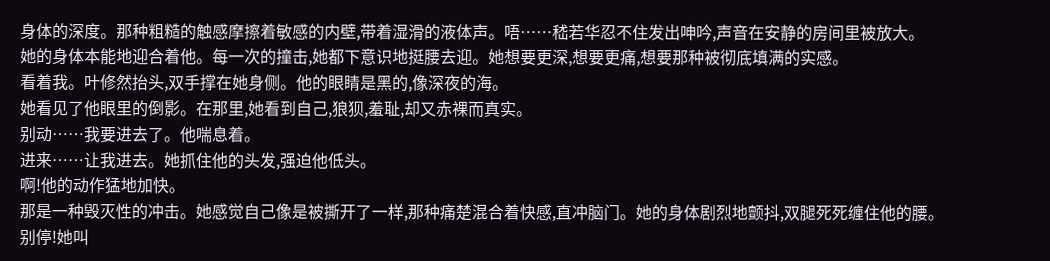身体的深度。那种粗糙的触感摩擦着敏感的内壁,带着湿滑的液体声。唔……嵇若华忍不住发出呻吟,声音在安静的房间里被放大。
她的身体本能地迎合着他。每一次的撞击,她都下意识地挺腰去迎。她想要更深,想要更痛,想要那种被彻底填满的实感。
看着我。叶修然抬头,双手撑在她身侧。他的眼睛是黑的,像深夜的海。
她看见了他眼里的倒影。在那里,她看到自己,狼狈,羞耻,却又赤裸而真实。
别动……我要进去了。他喘息着。
进来……让我进去。她抓住他的头发,强迫他低头。
啊!他的动作猛地加快。
那是一种毁灭性的冲击。她感觉自己像是被撕开了一样,那种痛楚混合着快感,直冲脑门。她的身体剧烈地颤抖,双腿死死缠住他的腰。
别停!她叫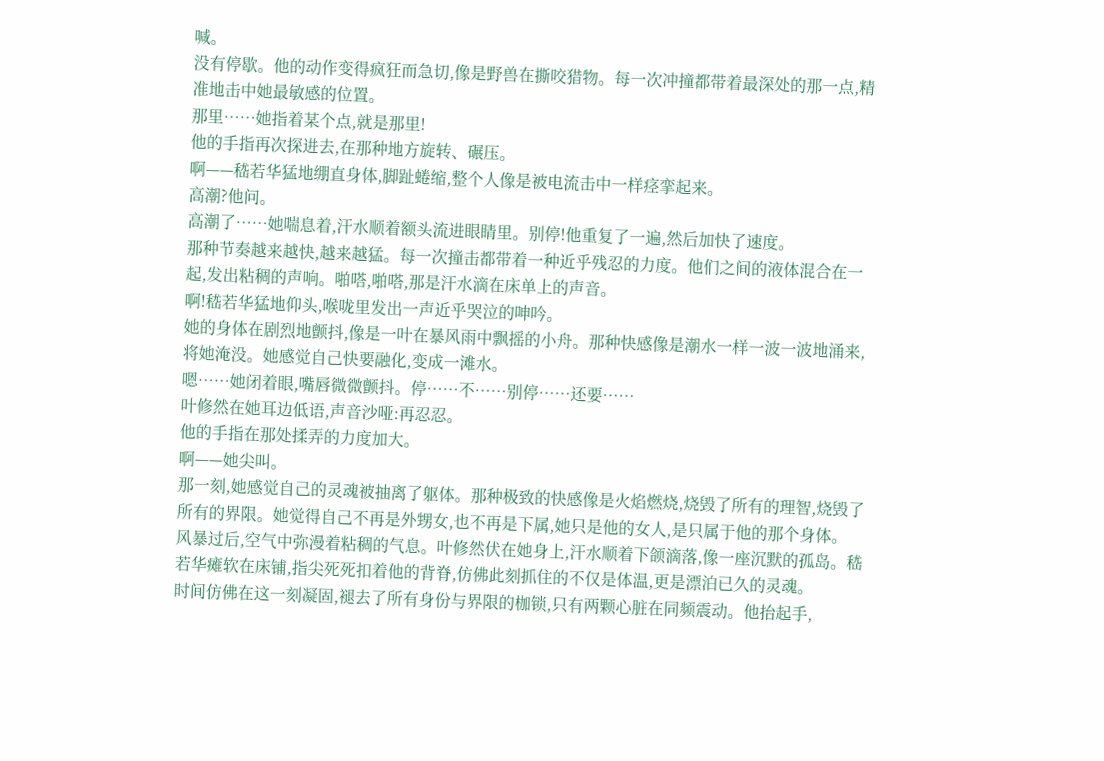喊。
没有停歇。他的动作变得疯狂而急切,像是野兽在撕咬猎物。每一次冲撞都带着最深处的那一点,精准地击中她最敏感的位置。
那里……她指着某个点,就是那里!
他的手指再次探进去,在那种地方旋转、碾压。
啊——嵇若华猛地绷直身体,脚趾蜷缩,整个人像是被电流击中一样痉挛起来。
高潮?他问。
高潮了……她喘息着,汗水顺着额头流进眼睛里。别停!他重复了一遍,然后加快了速度。
那种节奏越来越快,越来越猛。每一次撞击都带着一种近乎残忍的力度。他们之间的液体混合在一起,发出粘稠的声响。啪嗒,啪嗒,那是汗水滴在床单上的声音。
啊!嵇若华猛地仰头,喉咙里发出一声近乎哭泣的呻吟。
她的身体在剧烈地颤抖,像是一叶在暴风雨中飘摇的小舟。那种快感像是潮水一样一波一波地涌来,将她淹没。她感觉自己快要融化,变成一滩水。
嗯……她闭着眼,嘴唇微微颤抖。停……不……别停……还要……
叶修然在她耳边低语,声音沙哑:再忍忍。
他的手指在那处揉弄的力度加大。
啊——她尖叫。
那一刻,她感觉自己的灵魂被抽离了躯体。那种极致的快感像是火焰燃烧,烧毁了所有的理智,烧毁了所有的界限。她觉得自己不再是外甥女,也不再是下属,她只是他的女人,是只属于他的那个身体。
风暴过后,空气中弥漫着粘稠的气息。叶修然伏在她身上,汗水顺着下颌滴落,像一座沉默的孤岛。嵇若华瘫软在床铺,指尖死死扣着他的背脊,仿佛此刻抓住的不仅是体温,更是漂泊已久的灵魂。
时间仿佛在这一刻凝固,褪去了所有身份与界限的枷锁,只有两颗心脏在同频震动。他抬起手,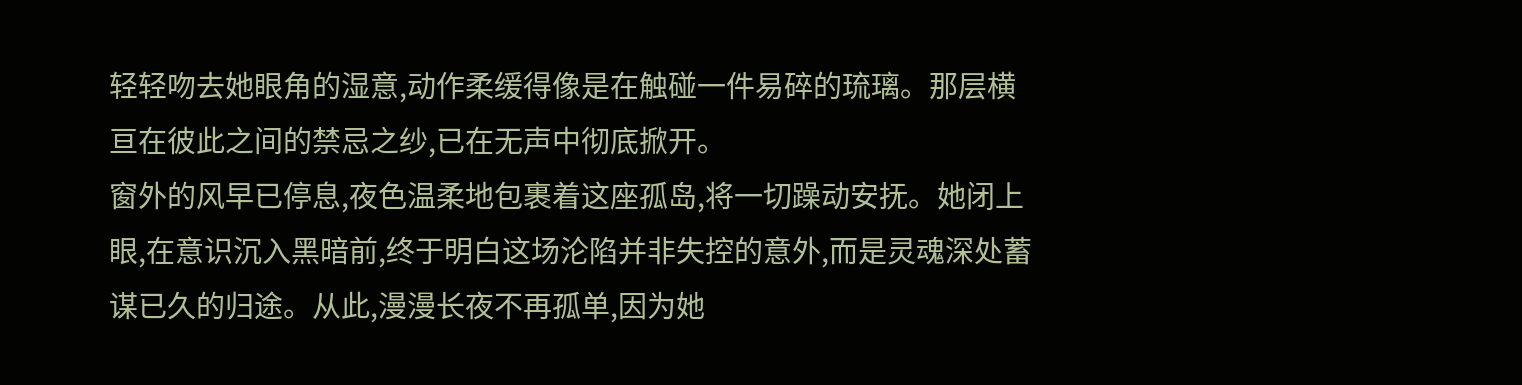轻轻吻去她眼角的湿意,动作柔缓得像是在触碰一件易碎的琉璃。那层横亘在彼此之间的禁忌之纱,已在无声中彻底掀开。
窗外的风早已停息,夜色温柔地包裹着这座孤岛,将一切躁动安抚。她闭上眼,在意识沉入黑暗前,终于明白这场沦陷并非失控的意外,而是灵魂深处蓄谋已久的归途。从此,漫漫长夜不再孤单,因为她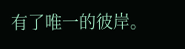有了唯一的彼岸。